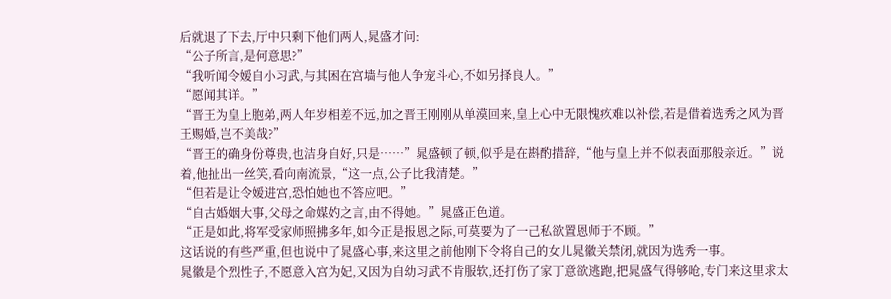后就退了下去,厅中只剩下他们两人,晁盛才问:
“公子所言,是何意思?”
“我听闻令嫒自小习武,与其困在宫墙与他人争宠斗心,不如另择良人。”
“愿闻其详。”
“晋王为皇上胞弟,两人年岁相差不远,加之晋王刚刚从单漠回来,皇上心中无限愧疚难以补偿,若是借着选秀之风为晋王赐婚,岂不美哉?”
“晋王的确身份尊贵,也洁身自好,只是……”晁盛顿了顿,似乎是在斟酌措辞,“他与皇上并不似表面那般亲近。”说着,他扯出一丝笑,看向南流景,“这一点,公子比我清楚。”
“但若是让令嫒进宫,恐怕她也不答应吧。”
“自古婚姻大事,父母之命媒妁之言,由不得她。”晁盛正色道。
“正是如此,将军受家师照拂多年,如今正是报恩之际,可莫要为了一己私欲置恩师于不顾。”
这话说的有些严重,但也说中了晁盛心事,来这里之前他刚下令将自己的女儿晁徽关禁闭,就因为选秀一事。
晁徽是个烈性子,不愿意入宫为妃,又因为自幼习武不肯服软,还打伤了家丁意欲逃跑,把晁盛气得够呛,专门来这里求太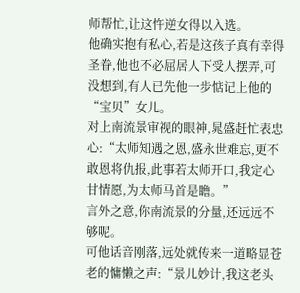师帮忙,让这忤逆女得以入选。
他确实抱有私心,若是这孩子真有幸得圣眷,他也不必屈居人下受人摆弄,可没想到,有人已先他一步惦记上他的“宝贝”女儿。
对上南流景审视的眼神,晁盛赶忙表忠心:“太师知遇之恩,盛永世难忘,更不敢恩将仇报,此事若太师开口,我定心甘情愿,为太师马首是瞻。”
言外之意,你南流景的分量,还远远不够呢。
可他话音刚落,远处就传来一道略显苍老的慵懒之声:“景儿妙计,我这老头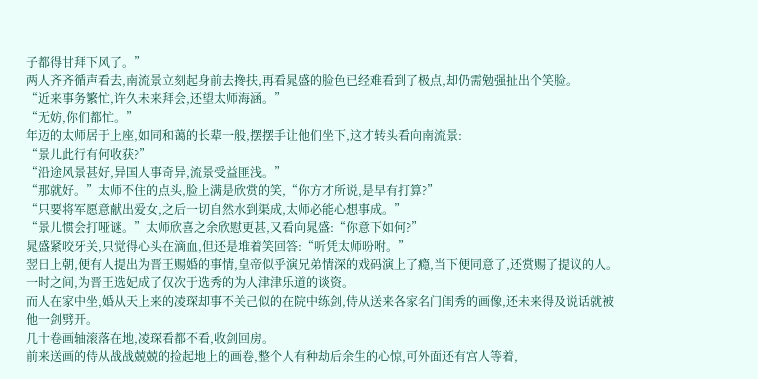子都得甘拜下风了。”
两人齐齐循声看去,南流景立刻起身前去搀扶,再看晁盛的脸色已经难看到了极点,却仍需勉强扯出个笑脸。
“近来事务繁忙,许久未来拜会,还望太师海涵。”
“无妨,你们都忙。”
年迈的太师居于上座,如同和蔼的长辈一般,摆摆手让他们坐下,这才转头看向南流景:
“景儿此行有何收获?”
“沿途风景甚好,异国人事奇异,流景受益匪浅。”
“那就好。”太师不住的点头,脸上满是欣赏的笑,“你方才所说,是早有打算?”
“只要将军愿意献出爱女,之后一切自然水到渠成,太师必能心想事成。”
“景儿惯会打哑谜。”太师欣喜之余欣慰更甚,又看向晁盛:“你意下如何?”
晁盛紧咬牙关,只觉得心头在滴血,但还是堆着笑回答:“听凭太师吩咐。”
翌日上朝,便有人提出为晋王赐婚的事情,皇帝似乎演兄弟情深的戏码演上了瘾,当下便同意了,还赏赐了提议的人。
一时之间,为晋王选妃成了仅次于选秀的为人津津乐道的谈资。
而人在家中坐,婚从天上来的凌琛却事不关己似的在院中练剑,侍从送来各家名门闺秀的画像,还未来得及说话就被他一剑劈开。
几十卷画轴滚落在地,凌琛看都不看,收剑回房。
前来送画的侍从战战兢兢的捡起地上的画卷,整个人有种劫后余生的心惊,可外面还有宫人等着,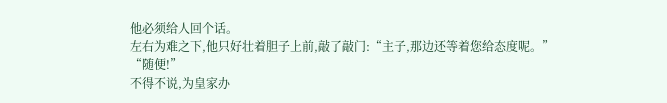他必须给人回个话。
左右为难之下,他只好壮着胆子上前,敲了敲门:“主子,那边还等着您给态度呢。”
“随便!”
不得不说,为皇家办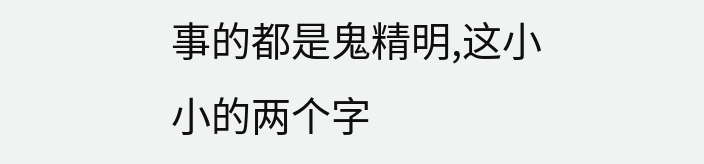事的都是鬼精明,这小小的两个字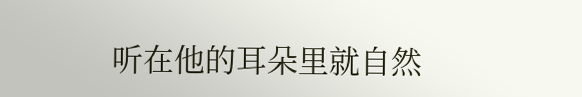听在他的耳朵里就自然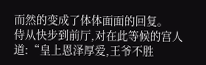而然的变成了体体面面的回复。
侍从快步到前厅,对在此等候的宫人道:“皇上恩泽厚爱,王爷不胜